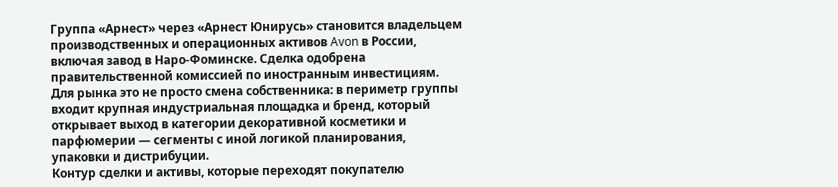Группа «Арнест» через «Арнест Юнирусь» становится владельцем производственных и операционных активов Avon в России, включая завод в Наро-Фоминске. Сделка одобрена правительственной комиссией по иностранным инвестициям. Для рынка это не просто смена собственника: в периметр группы входит крупная индустриальная площадка и бренд, который открывает выход в категории декоративной косметики и парфюмерии — сегменты с иной логикой планирования, упаковки и дистрибуции.
Контур сделки и активы, которые переходят покупателю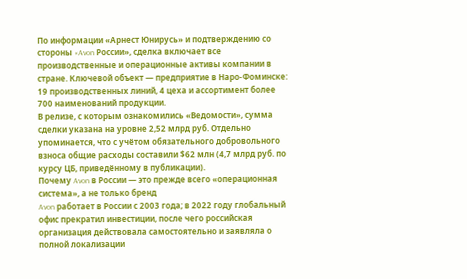По информации «Арнест Юнирусь» и подтверждению со стороны «Avon России», сделка включает все производственные и операционные активы компании в стране. Ключевой объект — предприятие в Наро-Фоминске: 19 производственных линий, 4 цеха и ассортимент более 700 наименований продукции.
В релизе, с которым ознакомились «Ведомости», сумма сделки указана на уровне 2,52 млрд руб. Отдельно упоминается, что с учётом обязательного добровольного взноса общие расходы составили $62 млн (4,7 млрд руб. по курсу ЦБ, приведённому в публикации).
Почему Avon в России — это прежде всего «операционная система», а не только бренд
Avon работает в России с 2003 года; в 2022 году глобальный офис прекратил инвестиции, после чего российская организация действовала самостоятельно и заявляла о полной локализации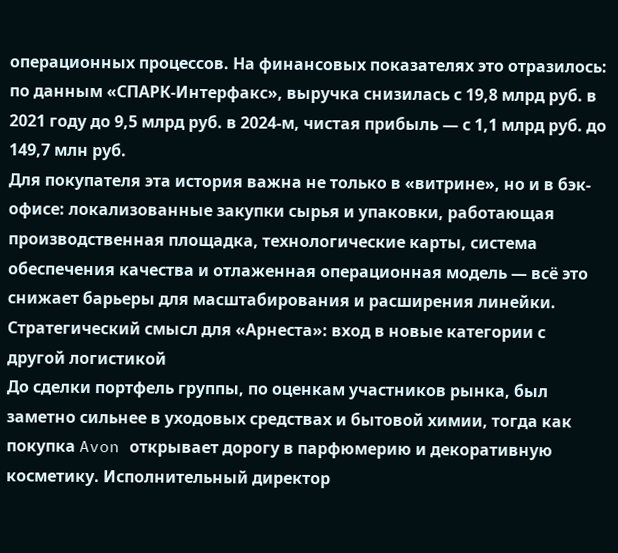операционных процессов. На финансовых показателях это отразилось: по данным «СПАРК-Интерфакс», выручка снизилась с 19,8 млрд руб. в 2021 году до 9,5 млрд руб. в 2024-м, чистая прибыль — с 1,1 млрд руб. до 149,7 млн руб.
Для покупателя эта история важна не только в «витрине», но и в бэк-офисе: локализованные закупки сырья и упаковки, работающая производственная площадка, технологические карты, система обеспечения качества и отлаженная операционная модель — всё это снижает барьеры для масштабирования и расширения линейки.
Стратегический смысл для «Арнеста»: вход в новые категории с другой логистикой
До сделки портфель группы, по оценкам участников рынка, был заметно сильнее в уходовых средствах и бытовой химии, тогда как покупка Avon открывает дорогу в парфюмерию и декоративную косметику. Исполнительный директор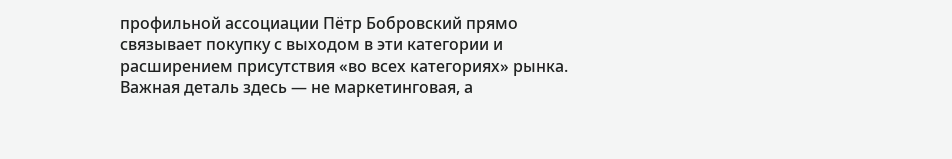профильной ассоциации Пётр Бобровский прямо связывает покупку с выходом в эти категории и расширением присутствия «во всех категориях» рынка.
Важная деталь здесь — не маркетинговая, а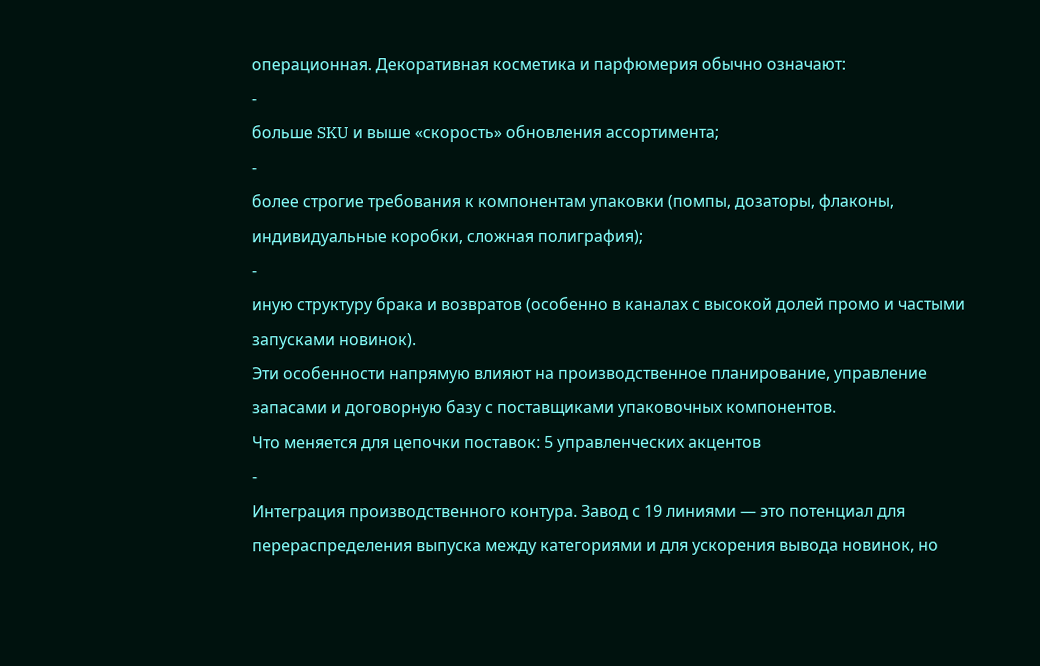операционная. Декоративная косметика и парфюмерия обычно означают:
-
больше SKU и выше «скорость» обновления ассортимента;
-
более строгие требования к компонентам упаковки (помпы, дозаторы, флаконы, индивидуальные коробки, сложная полиграфия);
-
иную структуру брака и возвратов (особенно в каналах с высокой долей промо и частыми запусками новинок).
Эти особенности напрямую влияют на производственное планирование, управление запасами и договорную базу с поставщиками упаковочных компонентов.
Что меняется для цепочки поставок: 5 управленческих акцентов
-
Интеграция производственного контура. Завод с 19 линиями — это потенциал для перераспределения выпуска между категориями и для ускорения вывода новинок, но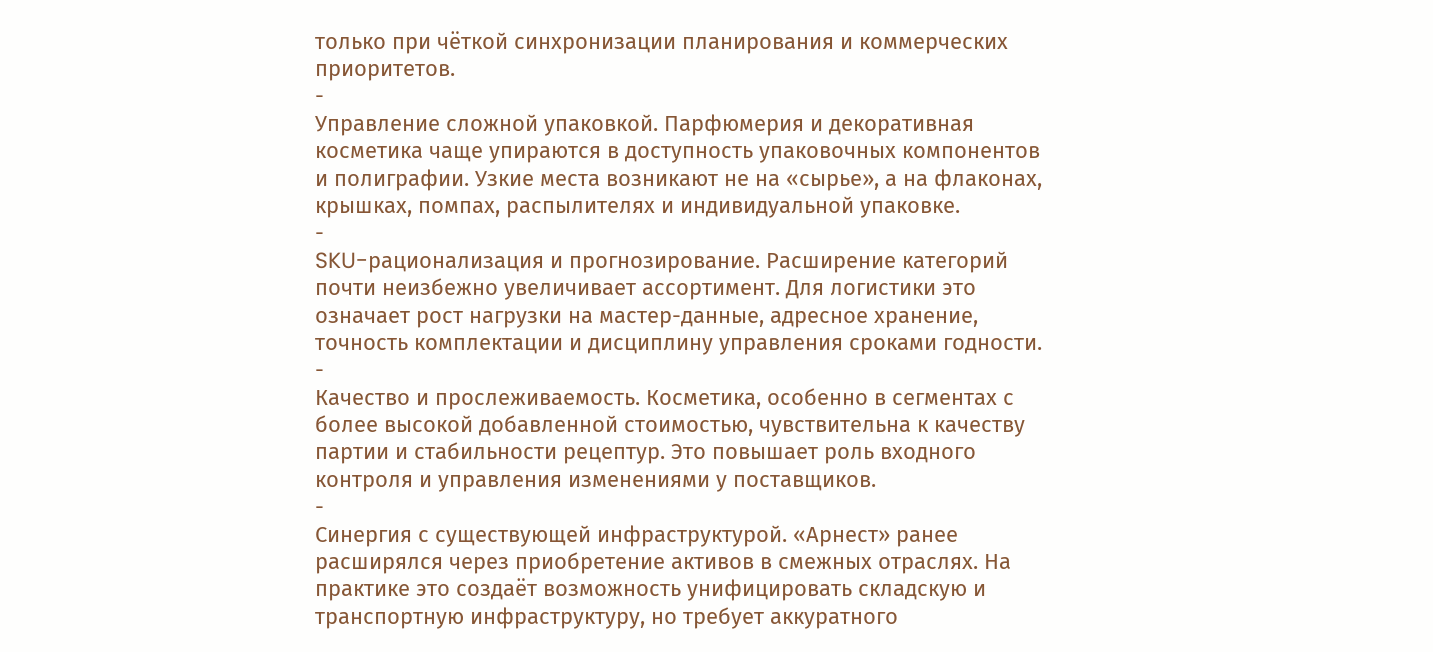только при чёткой синхронизации планирования и коммерческих приоритетов.
-
Управление сложной упаковкой. Парфюмерия и декоративная косметика чаще упираются в доступность упаковочных компонентов и полиграфии. Узкие места возникают не на «сырье», а на флаконах, крышках, помпах, распылителях и индивидуальной упаковке.
-
SKU-рационализация и прогнозирование. Расширение категорий почти неизбежно увеличивает ассортимент. Для логистики это означает рост нагрузки на мастер-данные, адресное хранение, точность комплектации и дисциплину управления сроками годности.
-
Качество и прослеживаемость. Косметика, особенно в сегментах с более высокой добавленной стоимостью, чувствительна к качеству партии и стабильности рецептур. Это повышает роль входного контроля и управления изменениями у поставщиков.
-
Синергия с существующей инфраструктурой. «Арнест» ранее расширялся через приобретение активов в смежных отраслях. На практике это создаёт возможность унифицировать складскую и транспортную инфраструктуру, но требует аккуратного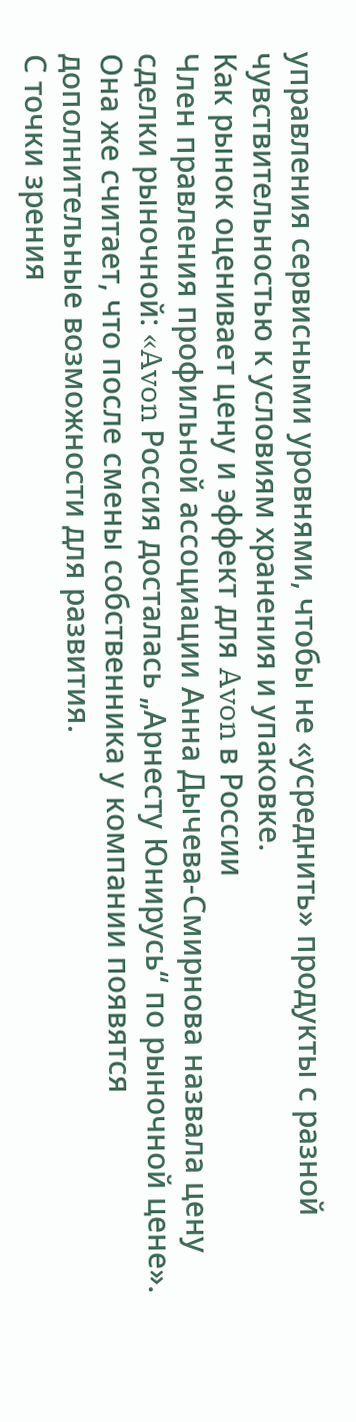управления сервисными уровнями, чтобы не «усреднить» продукты с разной чувствительностью к условиям хранения и упаковке.
Как рынок оценивает цену и эффект для Avon в России
Член правления профильной ассоциации Анна Дычева-Смирнова назвала цену сделки рыночной: «Avon Россия досталась „Арнесту Юнирусь“ по рыночной цене». Она же считает, что после смены собственника у компании появятся дополнительные возможности для развития.
С точки зрения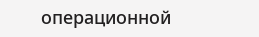операционной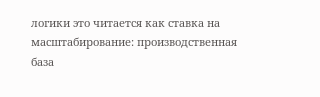логики это читается как ставка на масштабирование: производственная база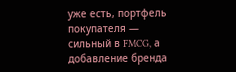уже есть, портфель покупателя — сильный в FMCG, а добавление бренда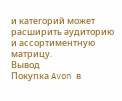и категорий может расширить аудиторию и ассортиментную матрицу.
Вывод
Покупка Avon в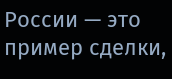России — это пример сделки,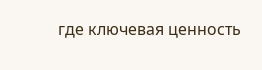где ключевая ценность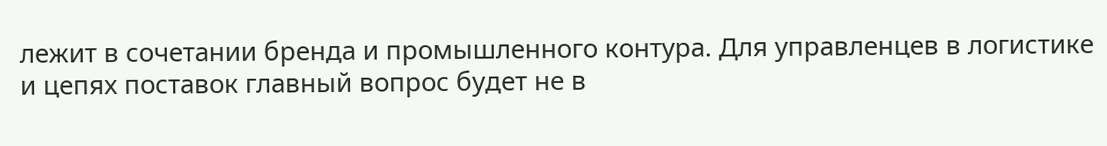лежит в сочетании бренда и промышленного контура. Для управленцев в логистике и цепях поставок главный вопрос будет не в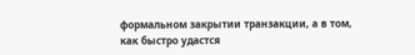формальном закрытии транзакции, а в том, как быстро удастся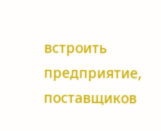встроить предприятие, поставщиков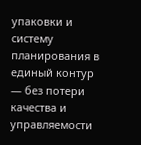упаковки и систему планирования в единый контур — без потери качества и управляемости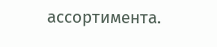ассортимента.